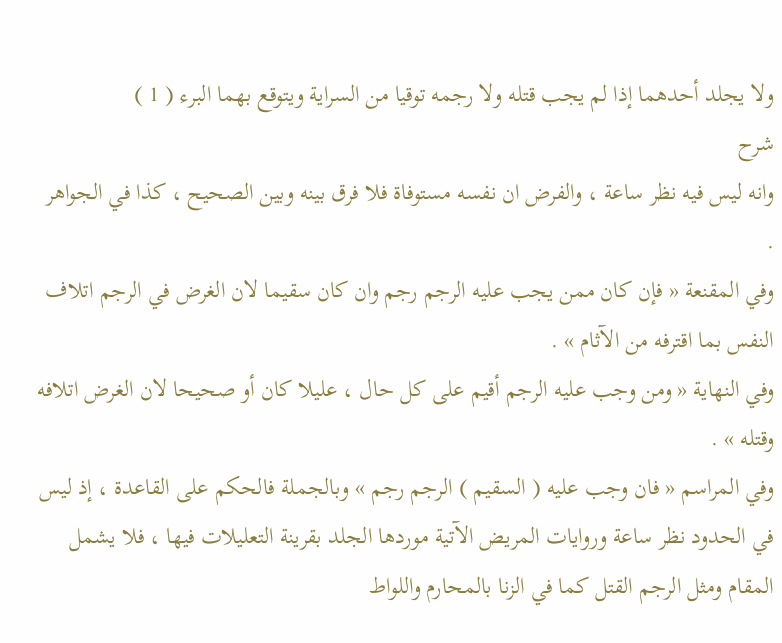ولا يجلد أحدهما إذا لم يجب قتله ولا رجمه توقيا من السراية ويتوقع بهما البرء ( 1 )
شرح
وانه ليس فيه نظر ساعة ، والفرض ان نفسه مستوفاة فلا فرق بينه وبين الصحيح ، كذا في الجواهر .
وفي المقنعة « فإن كان ممن يجب عليه الرجم رجم وان كان سقيما لان الغرض في الرجم اتلاف النفس بما اقترفه من الآثام » .
وفي النهاية « ومن وجب عليه الرجم أقيم على كل حال ، عليلا كان أو صحيحا لان الغرض اتلافه وقتله » .
وفي المراسم « فان وجب عليه ( السقيم ) الرجم رجم » وبالجملة فالحكم على القاعدة ، إذ ليس في الحدود نظر ساعة وروايات المريض الآتية موردها الجلد بقرينة التعليلات فيها ، فلا يشمل المقام ومثل الرجم القتل كما في الزنا بالمحارم واللواط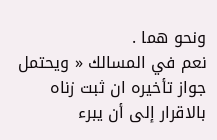ونحو هما .
نعم في المسالك « ويحتمل جواز تأخيره ان ثبت زناه بالاقرار إلى أن يبرء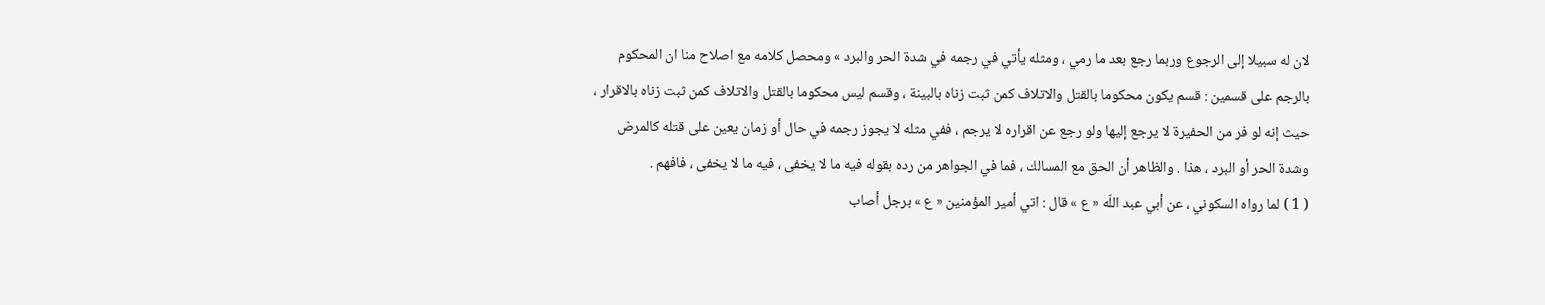لان له سبيلا إلى الرجوع وربما رجع بعد ما رمي ، ومثله يأتي في رجمه في شدة الحر والبرد » ومحصل كلامه مع اصلاح منا ان المحكوم بالرجم على قسمين : قسم يكون محكوما بالقتل والاتلاف كمن ثبت زناه بالبينة ، وقسم ليس محكوما بالقتل والاتلاف كمن ثبت زناه بالاقرار ، حيث إنه لو فر من الحفيرة لا يرجع إليها ولو رجع عن اقراره لا يرجم ، ففي مثله لا يجوز رجمه في حال أو زمان يعين على قتله كالمرض وشدة الحر أو البرد ، هذا . والظاهر أن الحق مع المسالك ، فما في الجواهر من رده بقوله فيه ما لا يخفى ، فيه ما لا يخفى ، فافهم .
( 1 ) لما رواه السكوني ، عن أبي عبد اللّه « ع » قال : اتي أمير المؤمنين « ع » برجل أصاب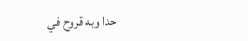حدا وبه قروح في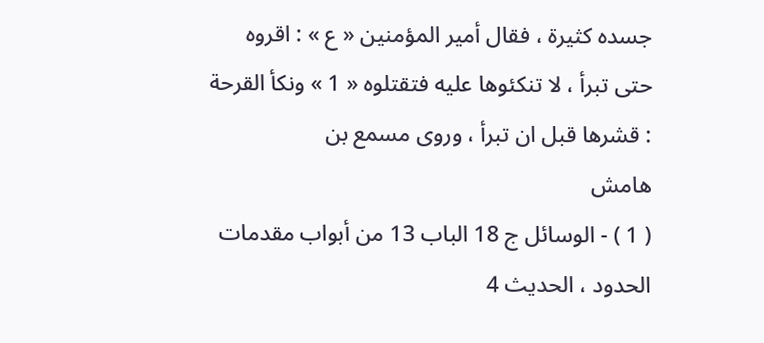جسده كثيرة ، فقال أمير المؤمنين « ع » : اقروه حتى تبرأ ، لا تنكئوها عليه فتقتلوه « 1 » ونكأ القرحة : قشرها قبل ان تبرأ ، وروى مسمع بن
هامش
( 1 ) - الوسائل ج 18 الباب 13 من أبواب مقدمات الحدود ، الحديث 4